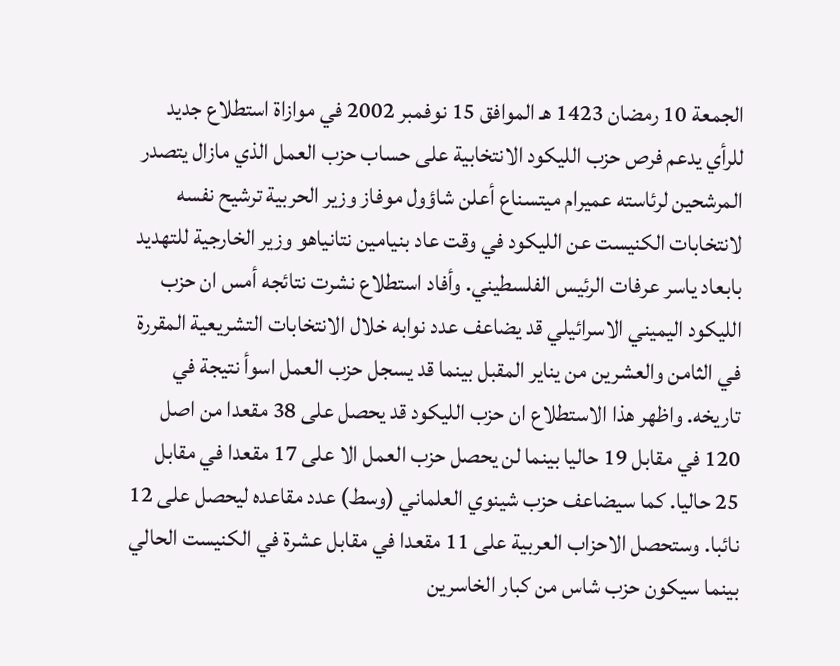الجمعة 10 رمضان 1423 هـ الموافق 15 نوفمبر 2002 في موازاة استطلاع جديد للرأي يدعم فرص حزب الليكود الانتخابية على حساب حزب العمل الذي مازال يتصدر المرشحين لرئاسته عميرام ميتسناع أعلن شاؤول موفاز وزير الحربية ترشيح نفسه لانتخابات الكنيست عن الليكود في وقت عاد بنيامين نتانياهو وزير الخارجية للتهديد بابعاد ياسر عرفات الرئيس الفلسطيني. وأفاد استطلاع نشرت نتائجه أمس ان حزب الليكود اليميني الاسرائيلي قد يضاعف عدد نوابه خلال الانتخابات التشريعية المقررة في الثامن والعشرين من يناير المقبل بينما قد يسجل حزب العمل اسوأ نتيجة في تاريخه. واظهر هذا الاستطلاع ان حزب الليكود قد يحصل على 38 مقعدا من اصل 120 في مقابل 19 حاليا بينما لن يحصل حزب العمل الا على 17 مقعدا في مقابل 25 حاليا. كما سيضاعف حزب شينوي العلماني (وسط) عدد مقاعده ليحصل على 12 نائبا. وستحصل الاحزاب العربية على 11 مقعدا في مقابل عشرة في الكنيست الحالي بينما سيكون حزب شاس من كبار الخاسرين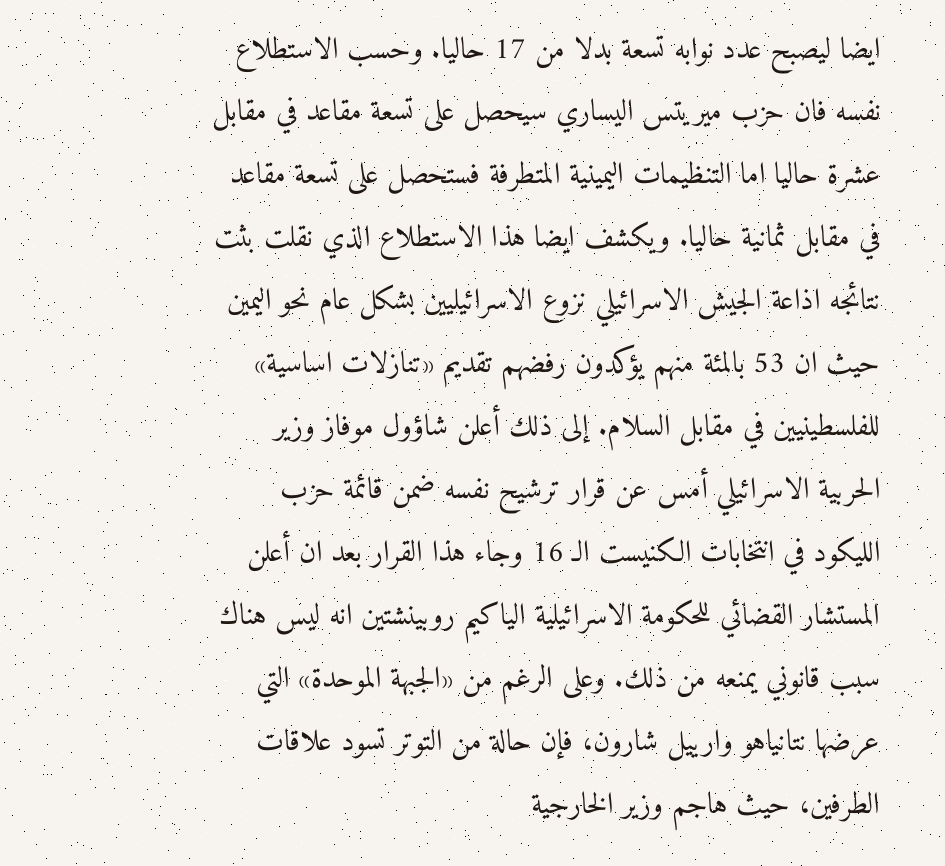ايضا ليصبح عدد نوابه تسعة بدلا من 17 حاليا. وحسب الاستطلاع نفسه فان حزب ميريتس اليساري سيحصل على تسعة مقاعد في مقابل عشرة حاليا اما التنظيمات اليمينية المتطرفة فستحصل على تسعة مقاعد في مقابل ثمانية حاليا. ويكشف ايضا هذا الاستطلاع الذي نقلت بثت نتائجه اذاعة الجيش الاسرائيلي نزوع الاسرائيليين بشكل عام نحو اليمين حيث ان 53 بالمئة منهم يؤكدون رفضهم تقديم «تنازلات اساسية» للفلسطينيين في مقابل السلام. إلى ذلك أعلن شاؤول موفاز وزير الحربية الاسرائيلي أمس عن قرار ترشيح نفسه ضمن قائمة حزب الليكود في انتخابات الكنيست الـ 16 وجاء هذا القرار بعد ان أعلن المستشار القضائي للحكومة الاسرائيلية الياكيم روبينشتين انه ليس هناك سبب قانوني يمنعه من ذلك. وعلى الرغم من «الجبهة الموحدة» التي عرضها نتانياهو وارييل شارون، فإن حالة من التوتر تسود علاقات الطرفين، حيث هاجم وزير الخارجية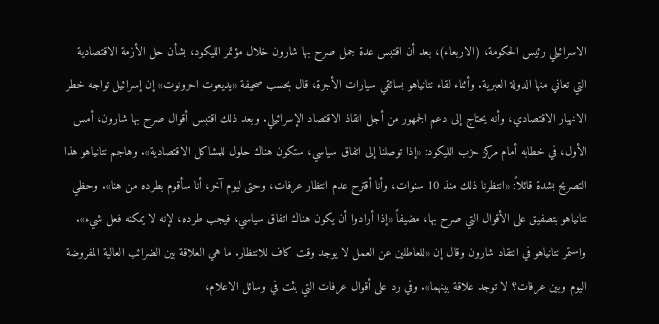الاسرائيلي رئيس الحكومة، (الاربعاء)، بعد أن اقتبس عدة جمل صرح بها شارون خلال مؤتمر الليكود، بشأن حل الأزمة الاقتصادية التي تعاني منها الدولة العبرية. وأثناء لقاء نتانياهو بسائقي سيارات الأجرة، قال بحسب صحيفة «يديعوت احرونوت» إن إسرائيل تواجه خطر الانهيار الاقتصادي، وأنه يحتاج إلى دعم الجمهور من أجل انقاذ الاقتصاد الإسرائيلي. وبعد ذلك اقتبس أقوال صرح بها شارون، أمس الأول، في خطابه أمام مركز حزب الليكود: «إذا توصلنا إلى اتفاق سياسي، ستكون هناك حلول للمشاكل الاقتصادية». وهاجم نتانياهو هذا التصريح بشدة قائلاً: «انتظرنا ذلك منذ 10 سنوات، وأنا أقترح عدم انتظار عرفات، وحتى ليوم آخر، أنا سأقوم بطرده من هنا». وحظي نتانياهو بتصفيق على الأقوال التي صرح بها، مضيفاً «إذا أرادوا أن يكون هناك اتفاق سياسي، فيجب طرده، لإنه لا يمكنه فعل شيء». واستمر نتانياهو في انتقاد شارون وقال إن «للعاطلين عن العمل لا يوجد وقت كاف للانتظار. ما هي العلاقة بين الضرائب العالية المفروضة اليوم وبين عرفات؟ لا توجد علاقة بينهما». وفي رد على أقوال عرفات التي بثت في وسائل الاعلام،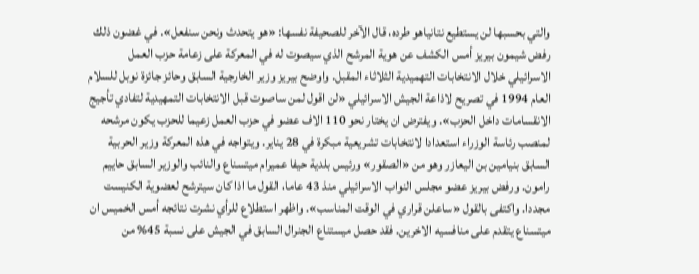والتي بحسبها لن يستطيع نتانياهو طرده، قال الآخر للصحيفة نفسها: «هو يتحدث ونحن سنفعل». في غضون ذلك رفض شيمون بيريز أمس الكشف عن هوية المرشح الذي سيصوت له في المعركة على زعامة حزب العمل الاسرائيلي خلال الانتخابات التهميدية الثلاثاء المقبل. واوضح بيريز وزير الخارجية السابق وحائز جائزة نوبل للسلام العام 1994 في تصريح لاذاعة الجيش الاسرائيلي «لن اقول لمن ساصوت قبل الانتخابات التمهيدية لتفادي تأجيج الانقسامات داخل الحزب». ويفترض ان يختار نحو 110 الاف عضو في حزب العمل زعيما للحزب يكون مرشحه لمنصب رئاسة الوزراء استعدادا لانتخابات تشريعية مبكرة في 28 يناير. ويتواجه في هذه المعركة وزير الحربية السابق بنيامين بن اليعازر وهو من «الصقور» ورئيس بلدية حيفا عميرام ميتسناع والنائب والوزير السابق حاييم رامون. ورفض بيريز عضو مجلس النواب الاسرائيلي منذ 43 عاما، القول ما اذا كان سيترشح لعضوية الكنيست مجددا. واكتفى بالقول «ساعلن قراري في الوقت المناسب». واظهر استطلاع للرأي نشرت نتائجه أمس الخميس ان ميتسناع يتقدم على منافسيه الاخرين. فقد حصل ميستناع الجنرال السابق في الجيش على نسبة 45% من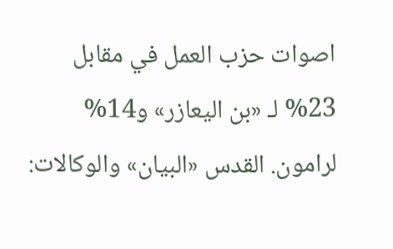اصوات حزب العمل في مقابل 23% لـ «بن اليعازر» و14% لرامون. القدس «البيان» والوكالات: